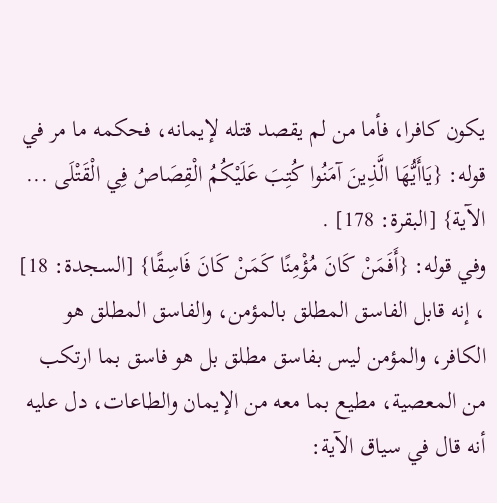يكون كافرا، فأما من لم يقصد قتله لإيمانه، فحكمه ما مر في قوله: {يَاأَيُّهَا الَّذِينَ آمَنُوا كُتِبَ عَلَيْكُمُ الْقِصَاصُ فِي الْقَتْلَى ... الآية} [البقرة: 178] .
وفي قوله: {أَفَمَنْ كَانَ مُؤْمِنًا كَمَنْ كَانَ فَاسِقًا} [السجدة: 18] ، إنه قابل الفاسق المطلق بالمؤمن، والفاسق المطلق هو الكافر، والمؤمن ليس بفاسق مطلق بل هو فاسق بما ارتكب من المعصية، مطيع بما معه من الإيمان والطاعات، دل عليه أنه قال في سياق الآية: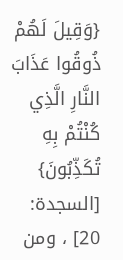{وَقِيلَ لَهُمْ ذُوقُوا عَذَابَ النَّارِ الَّذِي كُنْتُمْ بِهِ تُكَذِّبُونَ} [السجدة: 20] ، ومن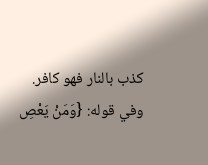كذب بالنار فهو كافر.
وفي قوله: {وَمَنْ يَعْصِ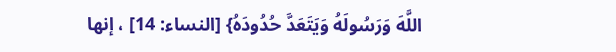اللَّهَ وَرَسُولَهُ وَيَتَعَدَّ حُدُودَهُ} [النساء: 14] ، إنها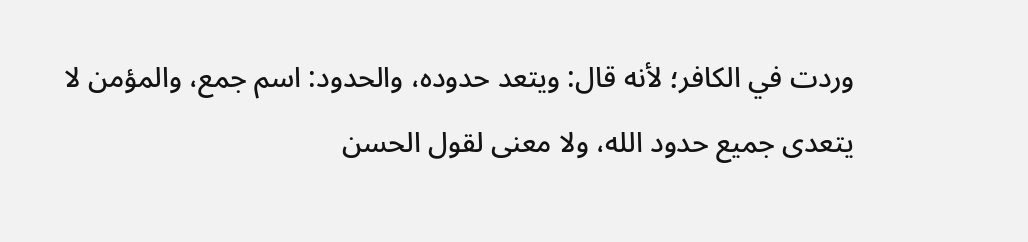وردت في الكافر؛ لأنه قال: ويتعد حدوده، والحدود: اسم جمع، والمؤمن لا يتعدى جميع حدود الله، ولا معنى لقول الحسن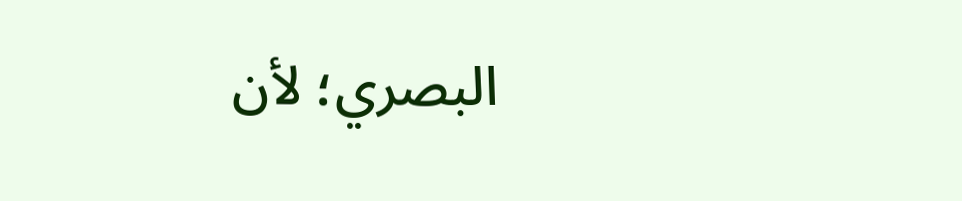البصري؛ لأن